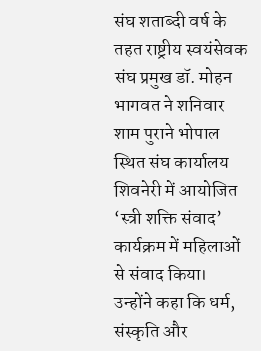संघ शताब्दी वर्ष के तहत राष्ट्रीय स्वयंसेवक संघ प्रमुख डॉ. मोहन भागवत ने शनिवार शाम पुराने भोपाल स्थित संघ कार्यालय शिवनेरी में आयोजित ‘स्त्री शक्ति संवाद’ कार्यक्रम में महिलाओं से संवाद किया। उन्होंने कहा कि धर्म, संस्कृति और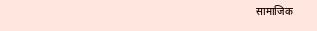सामाजिक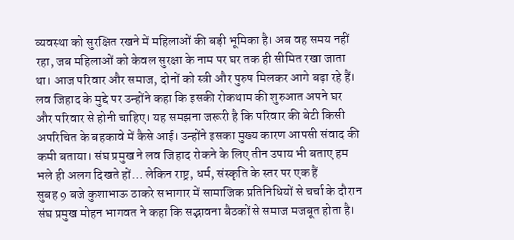व्यवस्था को सुरक्षित रखने में महिलाओं की बड़ी भूमिका है। अब वह समय नहीं रहा, जब महिलाओं को केवल सुरक्षा के नाम पर घर तक ही सीमित रखा जाता था। आज परिवार और समाज, दोनों को स्त्री और पुरुष मिलकर आगे बढ़ा रहे हैं। लव जिहाद के मुद्दे पर उन्होंने कहा कि इसकी रोकथाम की शुरुआत अपने घर और परिवार से होनी चाहिए। यह समझना जरूरी है कि परिवार की बेटी किसी अपरिचित के बहकावे में कैसे आई। उन्होंने इसका मुख्य कारण आपसी संवाद की कमी बताया। संघ प्रमुख ने लव जिहाद रोकने के लिए तीन उपाय भी बताए हम भले ही अलग दिखते हों… लेकिन राष्ट्र, धर्म, संस्कृति के स्तर पर एक हैं
सुबह 9 बजे कुशाभाऊ ठाकरे सभागार में सामाजिक प्रतिनिधियों से चर्चा के दौरान संघ प्रमुख मोहन भागवत ने कहा कि सद्भावना बैठकों से समाज मजबूत होता है।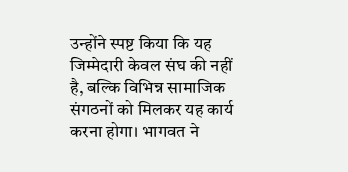उन्होंने स्पष्ट किया कि यह जिम्मेदारी केवल संघ की नहीं है, बल्कि विभिन्न सामाजिक संगठनों को मिलकर यह कार्य करना होगा। भागवत ने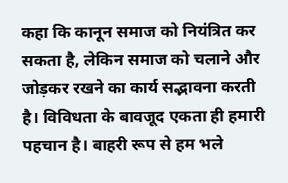कहा कि कानून समाज को नियंत्रित कर सकता है, लेकिन समाज को चलाने और जोड़कर रखने का कार्य सद्भावना करती है। विविधता के बावजूद एकता ही हमारी पहचान है। बाहरी रूप से हम भले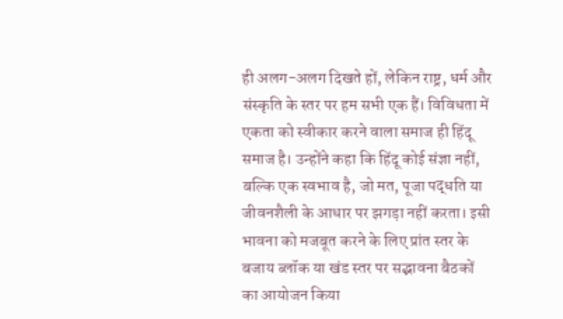ही अलग-अलग दिखते हों, लेकिन राष्ट्र, धर्म और संस्कृति के स्तर पर हम सभी एक हैं। विविधता में एकता को स्वीकार करने वाला समाज ही हिंदू समाज है। उन्होंने कहा कि हिंदू कोई संज्ञा नहीं, बल्कि एक स्वभाव है, जो मत, पूजा पद्धति या जीवनशैली के आधार पर झगड़ा नहीं करता। इसी भावना को मजबूत करने के लिए प्रांत स्तर के बजाय ब्लॉक या खंड स्तर पर सद्भावना बैठकों का आयोजन किया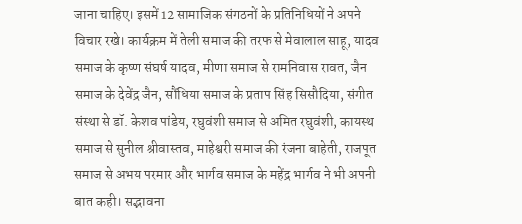जाना चाहिए। इसमें 12 सामाजिक संगठनों के प्रतिनिधियों ने अपने विचार रखे। कार्यक्रम में तेली समाज की तरफ से मेवालाल साहू, यादव समाज के कृष्ण संघर्ष यादव, मीणा समाज से रामनिवास रावत, जैन समाज के देवेंद्र जैन, सौंधिया समाज के प्रताप सिंह सिसौदिया, संगीत संस्था से डॉ. केशव पांडेय, रघुवंशी समाज से अमित रघुवंशी, कायस्थ समाज से सुनील श्रीवास्तव, माहेश्वरी समाज की रंजना बाहेती, राजपूत समाज से अभय परमार और भार्गव समाज के महेंद्र भार्गव ने भी अपनी बात कही। सद्भावना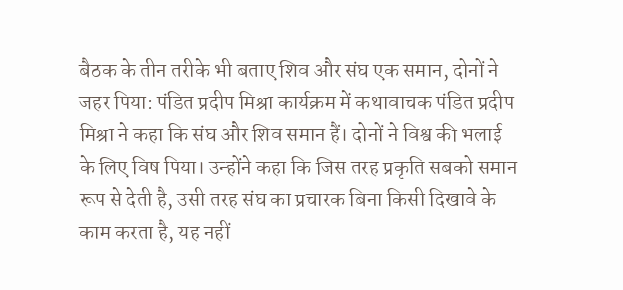बैठक के तीन तरीके भी बताए शिव और संघ एक समान, दोनों ने जहर पिया: पंडित प्रदीप मिश्रा कार्यक्रम में कथावाचक पंडित प्रदीप मिश्रा ने कहा कि संघ और शिव समान हैं। दोनों ने विश्व की भलाई के लिए विष पिया। उन्होंने कहा कि जिस तरह प्रकृति सबको समान रूप से देती है, उसी तरह संघ का प्रचारक बिना किसी दिखावे के काम करता है, यह नहीं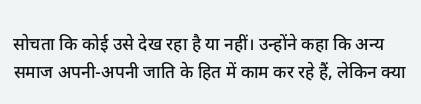सोचता कि कोई उसे देख रहा है या नहीं। उन्होंने कहा कि अन्य समाज अपनी-अपनी जाति के हित में काम कर रहे हैं, लेकिन क्या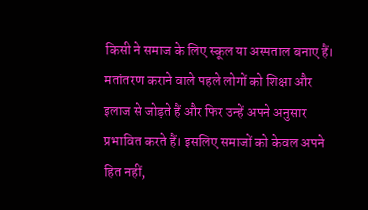किसी ने समाज के लिए स्कूल या अस्पताल बनाए हैं। मतांतरण कराने वाले पहले लोगों को शिक्षा और इलाज से जोड़ते हैं और फिर उन्हें अपने अनुसार प्रभावित करते हैं। इसलिए समाजों को केवल अपने हित नहीं,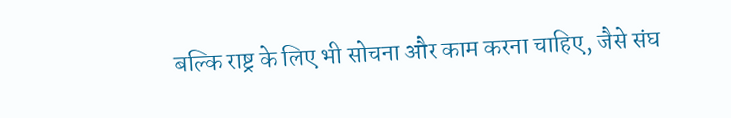बल्कि राष्ट्र के लिए भी सोचना और काम करना चाहिए, जैसे संघ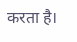करता है।